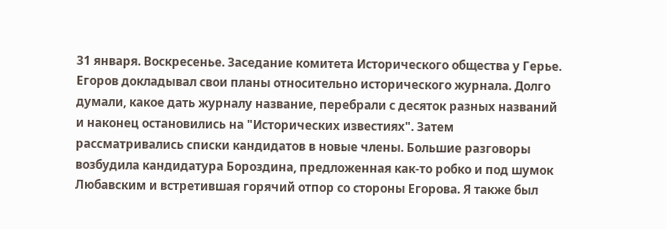31 января. Воскресенье. Заседание комитета Исторического общества у Герье. Егоров докладывал свои планы относительно исторического журнала. Долго думали, какое дать журналу название, перебрали с десяток разных названий и наконец остановились на "Исторических известиях". Затем рассматривались списки кандидатов в новые члены. Большие разговоры возбудила кандидатура Бороздина, предложенная как-то робко и под шумок Любавским и встретившая горячий отпор со стороны Егорова. Я также был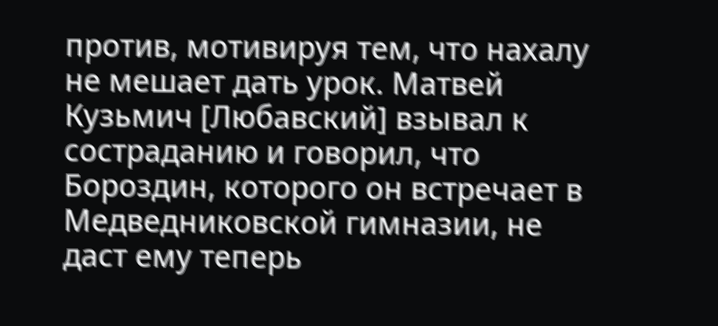против, мотивируя тем, что нахалу не мешает дать урок. Матвей Кузьмич [Любавский] взывал к состраданию и говорил, что Бороздин, которого он встречает в Медведниковской гимназии, не даст ему теперь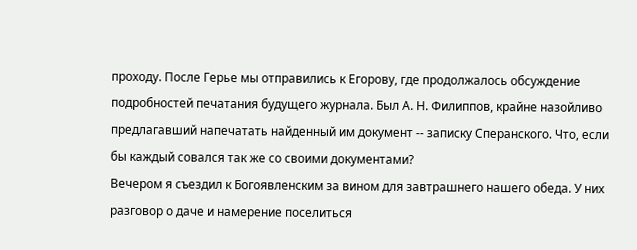проходу. После Герье мы отправились к Егорову, где продолжалось обсуждение подробностей печатания будущего журнала. Был А. Н. Филиппов, крайне назойливо предлагавший напечатать найденный им документ -- записку Сперанского. Что, если бы каждый совался так же со своими документами?
Вечером я съездил к Богоявленским за вином для завтрашнего нашего обеда. У них разговор о даче и намерение поселиться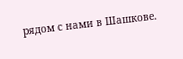рядом с нами в Шашкове.